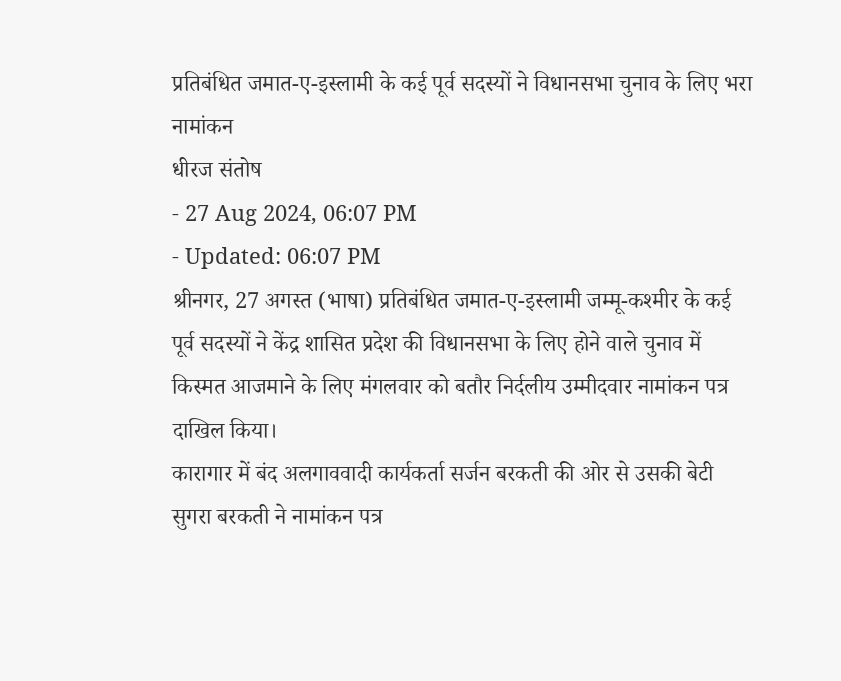प्रतिबंधित जमात-ए-इस्लामी के कई पूर्व सदस्यों ने विधानसभा चुनाव के लिए भरा नामांकन
धीरज संतोष
- 27 Aug 2024, 06:07 PM
- Updated: 06:07 PM
श्रीनगर, 27 अगस्त (भाषा) प्रतिबंधित जमात-ए-इस्लामी जम्मू-कश्मीर के कई पूर्व सदस्यों ने केंद्र शासित प्रदेश की विधानसभा के लिए होने वाले चुनाव में किस्मत आजमाने के लिए मंगलवार को बतौर निर्दलीय उम्मीदवार नामांकन पत्र दाखिल किया।
कारागार में बंद अलगाववादी कार्यकर्ता सर्जन बरकती की ओर से उसकी बेटी सुगरा बरकती ने नामांकन पत्र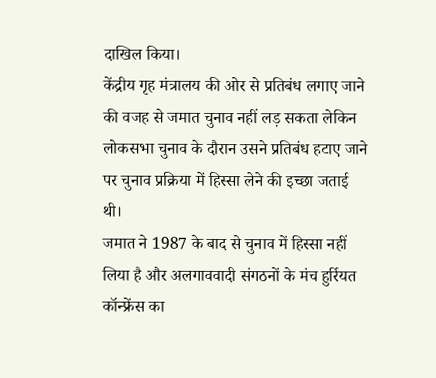दाखिल किया।
केंद्रीय गृह मंत्रालय की ओर से प्रतिबंध लगाए जाने की वजह से जमात चुनाव नहीं लड़ सकता लेकिन लोकसभा चुनाव के दौरान उसने प्रतिबंध हटाए जाने पर चुनाव प्रक्रिया में हिस्सा लेने की इच्छा जताई थी।
जमात ने 1987 के बाद से चुनाव में हिस्सा नहीं लिया है और अलगाववादी संगठनों के मंच हुर्रियत कॉन्फ्रेंस का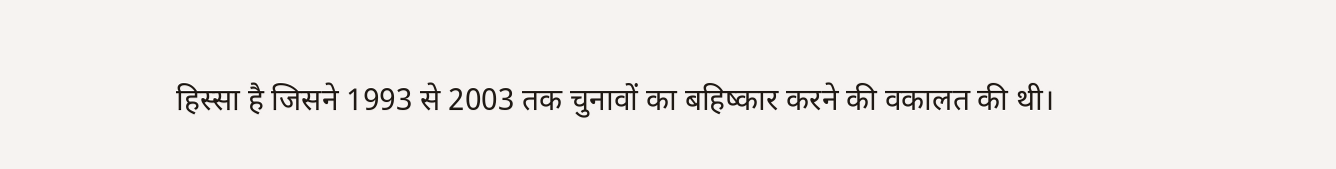हिस्सा है जिसने 1993 से 2003 तक चुनावों का बहिष्कार करने की वकालत की थी।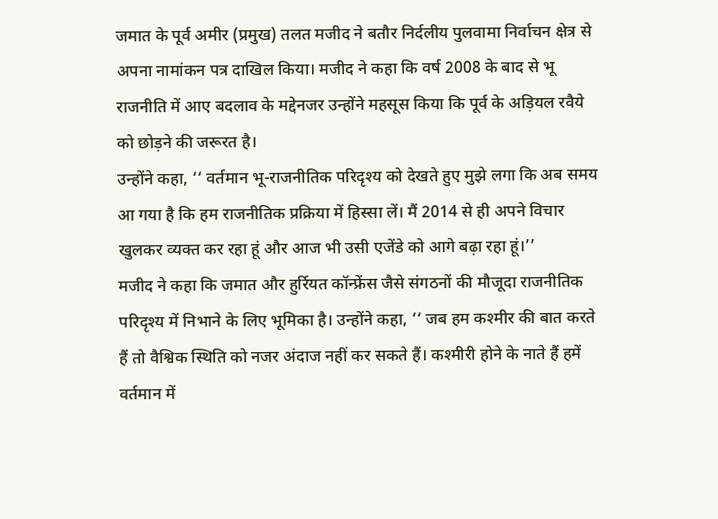जमात के पूर्व अमीर (प्रमुख) तलत मजीद ने बतौर निर्दलीय पुलवामा निर्वाचन क्षेत्र से अपना नामांकन पत्र दाखिल किया। मजीद ने कहा कि वर्ष 2008 के बाद से भू राजनीति में आए बदलाव के मद्देनजर उन्होंने महसूस किया कि पूर्व के अड़ियल रवैये को छोड़ने की जरूरत है।
उन्होंने कहा, ‘‘ वर्तमान भू-राजनीतिक परिदृश्य को देखते हुए मुझे लगा कि अब समय आ गया है कि हम राजनीतिक प्रक्रिया में हिस्सा लें। मैं 2014 से ही अपने विचार खुलकर व्यक्त कर रहा हूं और आज भी उसी एजेंडे को आगे बढ़ा रहा हूं।’’
मजीद ने कहा कि जमात और हुर्रियत कॉन्फ्रेंस जैसे संगठनों की मौजूदा राजनीतिक परिदृश्य में निभाने के लिए भूमिका है। उन्होंने कहा, ‘‘ जब हम कश्मीर की बात करते हैं तो वैश्विक स्थिति को नजर अंदाज नहीं कर सकते हैं। कश्मीरी होने के नाते हैं हमें वर्तमान में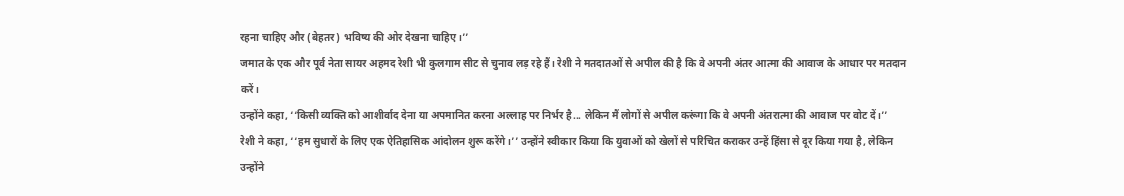रहना चाहिए और (बेहतर) भविष्य की ओर देखना चाहिए।’’
जमात के एक और पूर्व नेता सायर अहमद रेशी भी कुलगाम सीट से चुनाव लड़ रहे हैं। रेशी ने मतदातओं से अपील की है कि वे अपनी अंतर आत्मा की आवाज के आधार पर मतदान करें।
उन्होंने कहा, ‘‘किसी व्यक्ति को आशीर्वाद देना या अपमानित करना अल्लाह पर निर्भर है... लेकिन मैं लोगों से अपील करूंगा कि वे अपनी अंतरात्मा की आवाज पर वोट दें।’’
रेशी ने कहा, ‘‘हम सुधारों के लिए एक ऐतिहासिक आंदोलन शुरू करेंगे।’’ उन्होंने स्वीकार किया कि युवाओं को खेलों से परिचित कराकर उन्हें हिंसा से दूर किया गया है, लेकिन उन्होंने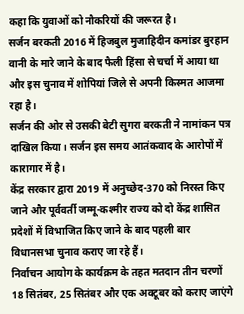कहा कि युवाओं को नौकरियों की जरूरत है।
सर्जन बरकती 2016 में हिजबुल मुजाहिदीन कमांडर बुरहान वानी के मारे जाने के बाद फैली हिंसा से चर्चा में आया था और इस चुनाव में शोपियां जिले से अपनी किस्मत आजमा रहा है।
सर्जन की ओर से उसकी बेटी सुगरा बरकती ने नामांकन पत्र दाखिल किया। सर्जन इस समय आतंकवाद के आरोपों में कारागार में है।
केंद्र सरकार द्वारा 2019 में अनुच्छेद-370 को निरस्त किए जाने और पूर्ववर्ती जम्मू-कश्मीर राज्य को दो केंद्र शासित प्रदेशों में विभाजित किए जाने के बाद पहली बार विधानसभा चुनाव कराए जा रहे हैं।
निर्वाचन आयोग के कार्यक्रम के तहत मतदान तीन चरणों 18 सितंबर, 25 सितंबर और एक अक्टूबर को कराए जाएंगे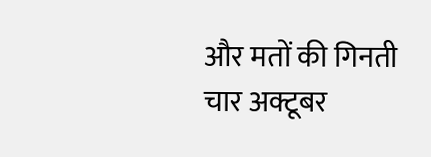और मतों की गिनती चार अक्टूबर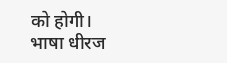को होगी।
भाषा धीरज